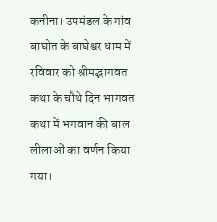कनीना। उपमंडल के गांव बाघोत के बाघेश्वर धाम में रविवार को श्रीमद्भागवत कथा के चौथे दिन भागवत कथा में भगवान की बाल लीलाओं का वर्णन किया गया।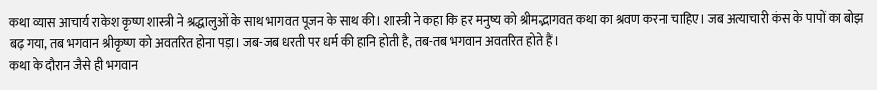कथा व्यास आचार्य राकेश कृष्ण शास्त्री ने श्रद्धालुओं के साथ भागवत पूजन के साथ की। शास्त्री ने कहा कि हर मनुष्य को श्रीमद्भागवत कथा का श्रवण करना चाहिए। जब अत्याचारी कंस के पापों का बोझ बढ़ गया, तब भगवान श्रीकृष्ण को अवतरित होना पड़ा। जब-जब धरती पर धर्म की हानि होती है, तब-तब भगवान अवतरित होते हैं।
कथा के दौरान जैसे ही भगवान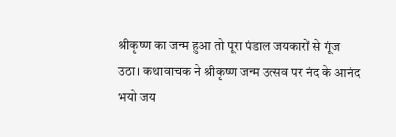श्रीकृष्ण का जन्म हुआ तो पूरा पंडाल जयकारों से गूंज उठा। कथावाचक ने श्रीकृष्ण जन्म उत्सव पर नंद के आनंद भयो जय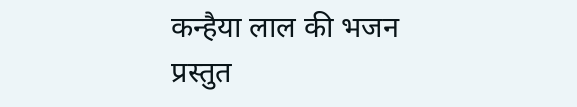कन्हैया लाल की भजन प्रस्तुत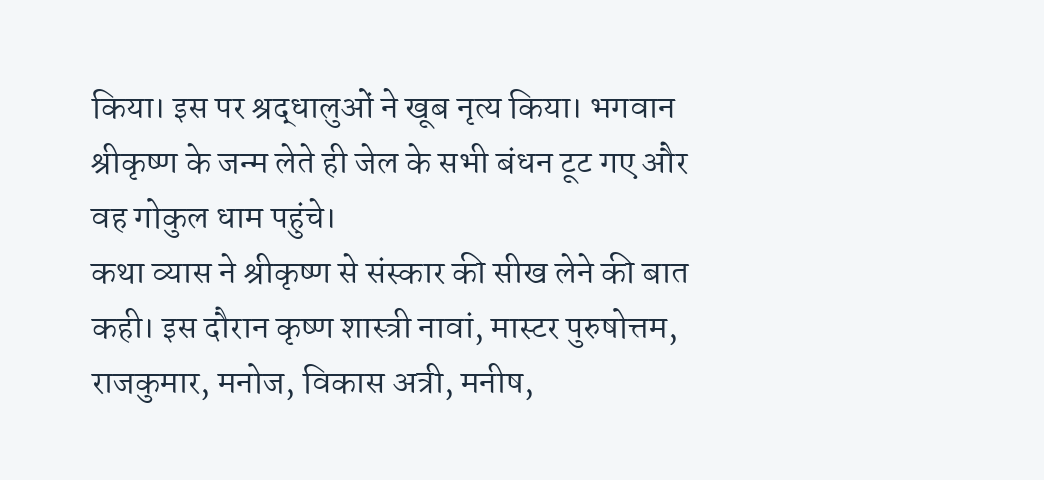किया। इस पर श्रद्धालुओं ने खूब नृत्य किया। भगवान श्रीकृष्ण के जन्म लेते ही जेल के सभी बंधन टूट गए और वह गोकुल धाम पहुंचे।
कथा व्यास ने श्रीकृष्ण से संस्कार की सीख लेने की बात कही। इस दौरान कृष्ण शास्त्री नावां, मास्टर पुरुषोत्तम, राजकुमार, मनोज, विकास अत्री, मनीष,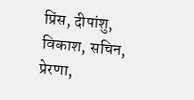प्रिंस, दीपांशु, विकाश, सचिन, प्रेरणा,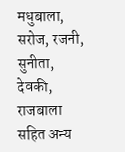मधुबाला, सरोज, रजनी, सुनीता, देवकी, राजबाला सहित अन्य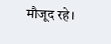मौजूद रहे।